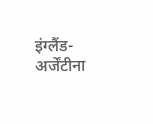इंग्लैंड-अर्जेंटीना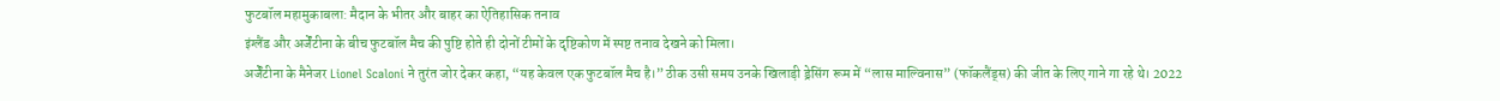फुटबॉल महामुकाबला: मैदान के भीतर और बाहर का ऐतिहासिक तनाव
इंग्लैंड और अर्जेंटीना के बीच फुटबॉल मैच की पुष्टि होते ही दोनों टीमों के दृष्टिकोण में स्पष्ट तनाव देखने को मिला।
अर्जेंटीना के मैनेजर Lionel Scaloni ने तुरंत जोर देकर कहा, “यह केवल एक फुटबॉल मैच है।” ठीक उसी समय उनके खिलाड़ी ड्रेसिंग रूम में “लास माल्विनास” (फॉकलैंड्स) की जीत के लिए गाने गा रहे थे। 2022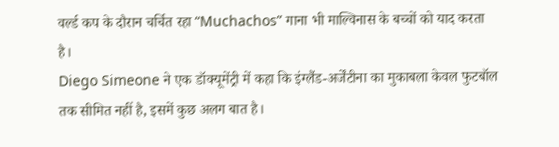वर्ल्ड कप के दौरान चर्चित रहा “Muchachos” गाना भी माल्विनास के बच्चों को याद करता है।
Diego Simeone ने एक डॉक्यूमेंट्री में कहा कि इंग्लैंड-अर्जेंटीना का मुकाबला केवल फुटबॉल तक सीमित नहीं है, इसमें कुछ अलग बात है।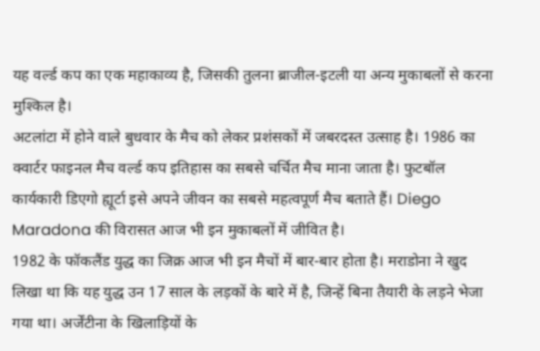यह वर्ल्ड कप का एक महाकाव्य है, जिसकी तुलना ब्राजील-इटली या अन्य मुकाबलों से करना मुश्किल है।
अटलांटा में होने वाले बुधवार के मैच को लेकर प्रशंसकों में जबरदस्त उत्साह है। 1986 का क्वार्टर फाइनल मैच वर्ल्ड कप इतिहास का सबसे चर्चित मैच माना जाता है। फुटबॉल कार्यकारी डिएगो ह्यूर्टा इसे अपने जीवन का सबसे महत्वपूर्ण मैच बताते हैं। Diego Maradona की विरासत आज भी इन मुकाबलों में जीवित है।
1982 के फॉकलैंड युद्ध का जिक्र आज भी इन मैचों में बार-बार होता है। मराडोना ने खुद लिखा था कि यह युद्ध उन 17 साल के लड़कों के बारे में है, जिन्हें बिना तैयारी के लड़ने भेजा गया था। अर्जेंटीना के खिलाड़ियों के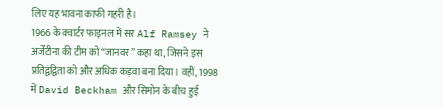लिए यह भावना काफी गहरी है।
1966 के क्वार्टर फाइनल में सर Alf Ramsey ने अर्जेंटीना की टीम को “जानवर” कहा था, जिसने इस प्रतिद्वंद्विता को और अधिक कड़वा बना दिया। वहीं, 1998 में David Beckham और सिमोन के बीच हुई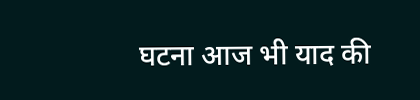घटना आज भी याद की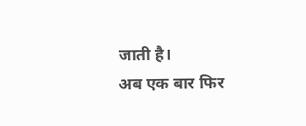जाती है।
अब एक बार फिर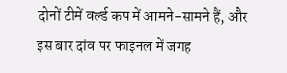दोनों टीमें वर्ल्ड कप में आमने-सामने हैं, और इस बार दांव पर फाइनल में जगह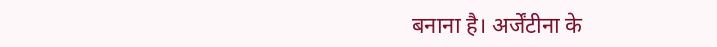बनाना है। अर्जेंटीना के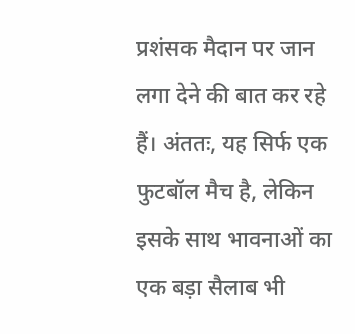प्रशंसक मैदान पर जान लगा देने की बात कर रहे हैं। अंततः, यह सिर्फ एक फुटबॉल मैच है, लेकिन इसके साथ भावनाओं का एक बड़ा सैलाब भी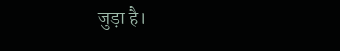जुड़ा है।